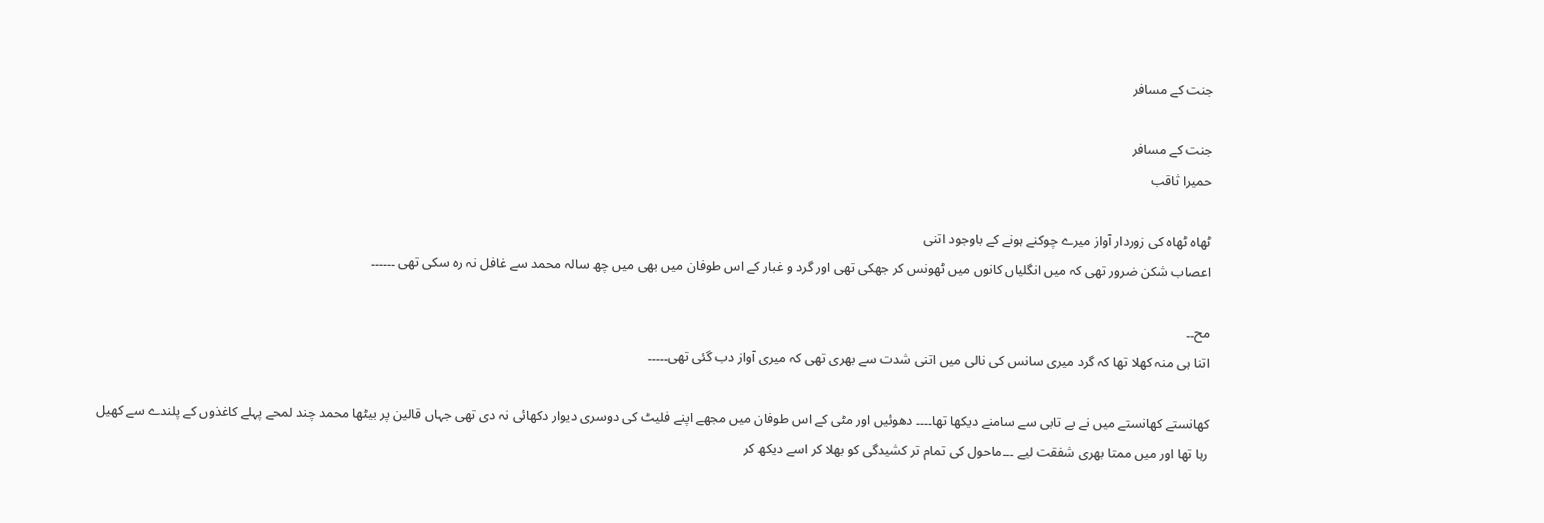جنت کے مسافر

جنت کے مسافر
حمیرا ثاقب

ٹھاہ ٹھاہ کی زوردار آواز میرے چوکنے ہونے کے باوجود اتنی
اعصاب شکن ضرور تھی کہ میں انگلیاں کانوں میں ٹھونس کر جھکی تھی اور گرد و غبار کے اس طوفان میں بھی میں چھ سالہ محمد سے غافل نہ رہ سکی تھی ۔۔۔۔۔۔

مح۔۔
اتنا ہی منہ کھلا تھا کہ گرد میری سانس کی نالی میں اتنی شدت سے بھری تھی کہ میری آواز دب گئی تھی۔۔۔۔۔

کھانستے کھانستے میں نے بے تابی سے سامنے دیکھا تھا۔۔۔۔ دھوئیں اور مٹی کے اس طوفان میں مجھے اپنے فلیٹ کی دوسری دیوار دکھائی نہ دی تھی جہاں قالین پر بیٹھا محمد چند لمحے پہلے کاغذوں کے پلندے سے کھیل رہا تھا اور میں ممتا بھری شفقت لیے ۔۔۔ماحول کی تمام تر کشیدگی کو بھلا کر اسے دیکھ کر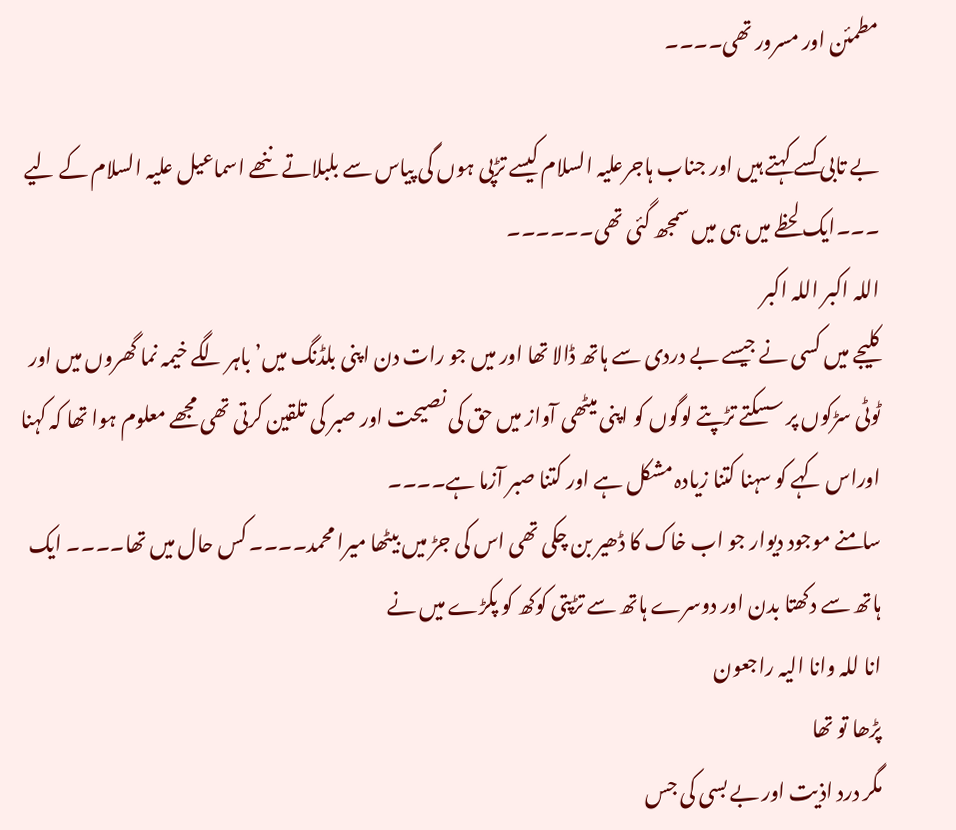مطمئن اور مسرور تھی۔۔۔۔

بے تابی کسے کہتے ہیں اور جناب ہاجرعلیہ السلام کیسے تڑپی ہوں گی پیاس سے بلبلاتے ننھے اسماعیل علیہ السلام کے لیے ۔۔۔ایک لحظے میں ہی میں سمجھ گئی تھی۔۔۔۔۔۔
اللہ اکبر اللہ اکبر
کلیجے میں کسی نے جیسے بے دردی سے ہاتھ ڈالا تھا اور میں جو رات دن اپنی بلڈنگ میں’ باہر لگے خیمہ نما گھروں میں اور ٹوٹی سڑکوں پر سسکتے تڑپتے لوگوں کو اپنی میٹھی آواز میں حق کی نصیحت اور صبر کی تلقین کرتی تھی مجھے معلوم ہوا تھا کہ کہنا اوراس کہے کو سہنا کتنا زیادہ مشکل ہے اور کتنا صبر آزما ہے۔۔۔۔
سامنے موجود دیوار جو اب خاک کا ڈھیر بن چکی تھی اس کی جڑ میں بیٹھا میرا محمد۔۔۔۔ کس حال میں تھا۔۔۔۔ ایک ہاتھ سے دکھتا بدن اور دوسرے ہاتھ سے تڑپتی کوکھ کو پکڑے میں نے
انا للہ وانا الیہ راجعون
پڑھا تو تھا
مگر درد اذیت اور بے بسی کی جس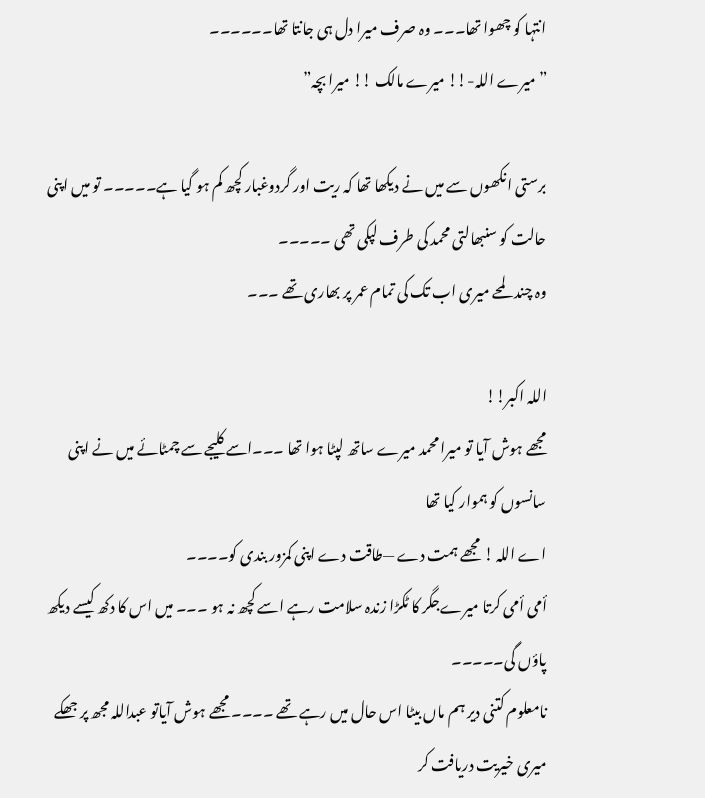انتہا کو چھوا تھا۔۔۔ وہ صرف میرا دل ہی جانتا تھا۔۔۔۔۔۔
” میرے اللہ-!! میرے مالک !! میرا بچہ”

برستی انکھوں سے میں نے دیکھا تھا کہ ریت اور گردوغبار کچھ کم ہو گیا ہے۔۔۔۔۔ تو میں اپنی حالت کو سنبھالتی محمد کی طرف لپکی تھی ۔۔۔۔۔
وہ چند لمحے میری اب تک کی تمام عمر پر بھاری تھے ۔۔۔

اللہ اکبر!!
مجھے ہوش آیا تو میرا محمد میرے ساتھ لپٹا ہوا تھا ۔۔۔اسے کلیجے سے چمٹائے میں نے اپنی سانسوں کو ہموار کیا تھا
اے اللہ ! مجھے ہمت دے —طاقت دے اپنی کمزور بندی کو۔۔۔۔
أمی أمی کرتا میرےجگر کا ٹکڑا زندہ سلامت رہے اسے کچھ نہ ہو ۔۔۔ میں اس کا دکھ کیسے دیکھ پاؤں گی۔۔۔۔۔
نامعلوم کتنی دیر ہم ماں بیٹا اس حال میں رہے تھے ۔۔۔۔ مجھے ہوش آیاتو عبداللہ مجھ پر جھکے میری خیریت دریافت کر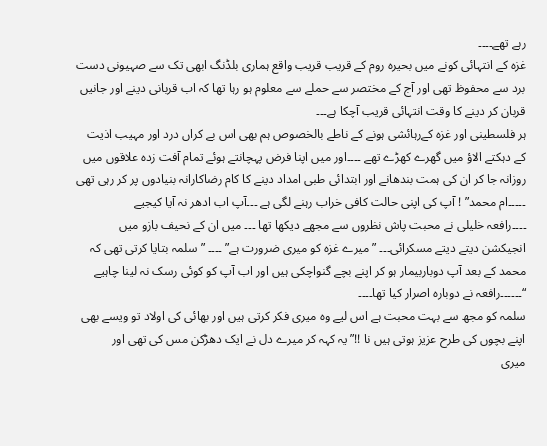رہے تھے۔۔۔۔
غزہ کے انتہائی کونے میں بحیرہ روم کے قریب قریب واقع ہماری بلڈنگ ابھی تک سے صہیونی دست برد سے محفوظ تھی اور آج کے مختصر سے حملے سے معلوم ہو رہا تھا کہ اب قربانی دینے اور جانیں قربان کر دینے کا وقت انتہائی قریب آچکا ہے۔۔۔
ہر فلسطینی اور غزہ کےرہائشی ہونے کے ناطے بالخصوص ہم بھی اس بے کراں درد اور مہیب اذیت کے دہکتے الاؤ میں گھرے کھڑے تھے ۔۔۔۔اور میں اپنا فرض پہچانتے ہوئے تمام آفت زدہ علاقوں میں روزانہ جا کر ان کی ہمت بندھانے اور ابتدائی طبی امداد دینے کا کام رضاکارانہ بنیادوں پر کر رہی تھی ۔۔۔۔۔ام محمد” ! آپ کی اپنی حالت کافی خراب رہنے لگی ہے ۔۔۔آپ اب ادھر نہ آیا کیجیے
۔۔۔۔رافعہ خلیلی نے محبت پاش نظروں سے مجھے دیکھا تھا ۔۔۔ میں ان کے نحیف بازو میں انجیکشن دیتے دیتے مسکرائی۔۔۔ ” میرے غزہ کو میری ضرورت ہے” ۔۔۔۔ ” سلمہ بتایا کرتی تھی کہ محمد کے بعد آپ دوباربیمار ہو کر اپنے بچے گنواچکی ہیں اور اب آپ کو کوئی رسک نہ لینا چاہیے “۔۔۔۔۔۔رافعہ نے دوبارہ اصرار کیا تھا۔۔۔۔
سلمہ کو مجھ سے بہت محبت ہے اس لیے وہ میری فکر کرتی ہیں اور بھائی کی اولاد تو ویسے بھی اپنے بچوں کی طرح عزیز ہوتی ہیں نا !!”یہ کہہ کر میرے دل نے ایک دھڑکن مس کی تھی اور
میری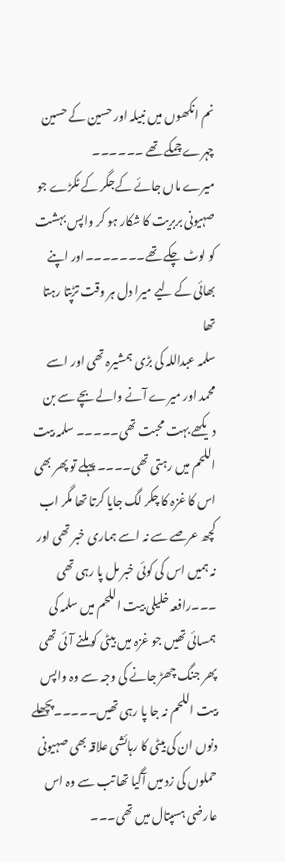نم انکھوں میں نبیلہ اور حسین کے حسین چہرے چمکے تھے ۔۔۔۔۔۔
میرے ماں جائے کےجگر کے ٹکڑے جو صہیونی بربریت کا شکار ہو کر واپس بہشت کو لوٹ چکے تھے۔۔۔۔۔۔۔اور اپنے بھائی کے لیے میرا دل ہر وقت تڑپتا رہتا تھا
سلمہ عبداللہ کی بڑی ہمشیرہ تھی اور اسے محمد اور میرے آنے والے بچے سے بن دیکھے بہت محبت تھی۔۔۔۔۔ سلمہ بیت اللحم میں رہتی تھی۔۔۔۔ پہلے تو پھر بھی اس کا غزہ کا چکر لگ جایا کرتا تھا مگر اب کچھ عرصے سے نہ اسے ہماری خبر تھی اور نہ ہمیں اس کی کوئی خبر مل پا رہی تھی ۔۔۔رافعہ خلیلی بیت اللحم میں سلمہ کی ہمسائی تھیں جو غزہ میں بیٹی کو ملنے آئی تھی پھر جنگ چھڑ جانے کی وجہ سے وہ واپس بیت اللحم نہ جا پا رہی تھیں۔۔۔۔۔پچھلے دنوں ان کی بیٹی کا رہائشی علاقہ بھی صہیونی حملوں کی زد میں آگیا تھا تب سے وہ اس عارضی ہسپتال میں تھی۔۔۔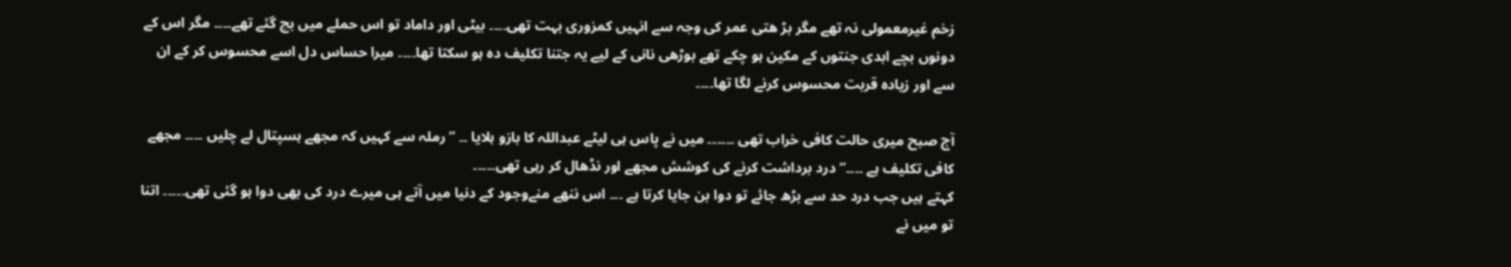زخم غیرمعمولی نہ تھے مگر بڑ ھتی عمر کی وجہ سے انہیں کمزوری بہت تھی۔۔۔۔ بیٹی اور داماد تو اس حملے میں بچ گئے تھے۔۔۔۔ مگر اس کے دونوں بچے ابدی جنتوں کے مکین ہو چکے تھے بوڑھی نانی کے لیے یہ جتنا تکلیف دہ ہو سکتا تھا۔۔۔۔ میرا حساس دل اسے محسوس کر کے ان سے اور زیادہ قربت محسوس کرنے لگا تھا۔۔۔۔

آج صبح میری حالت کافی خراب تھی ۔۔۔۔۔۔ میں نے پاس ہی لیٹے عبداللہ کا بازو ہلایا ۔۔ ” رملہ سے کہیں کہ مجھے ہسپتال لے چلیں ۔۔۔۔ مجھے کافی تکلیف ہے ۔۔۔۔” درد برداشت کرنے کی کوشش مجھے اور نڈھال کر رہی تھی۔۔۔۔۔
کہتے ہیں جب درد حد سے بڑھ جائے تو دوا بن جایا کرتا ہے ۔۔۔ اس ننھے منےوجود کے دنیا میں آتے ہی میرے درد کی بھی دوا ہو گئی تھی۔۔۔۔۔ اتنا تو میں نے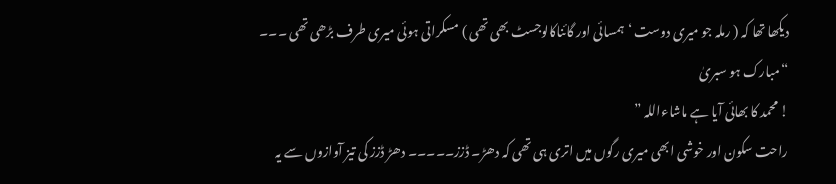دیکھا تھا کہ ( رملہ جو میری دوست ‘ہمسائی اور گائناکالوجسٹ بھی تھی ) مسکراتی ہوئی میری طرف بڑھی تھی ۔۔۔
“مبارک ہو سبریٰ
! محمد کا بھائی آیا ہے ماشاءاللہ ”
راحت سکون اور خوشی ابھی میری رگوں میں اتری ہی تھی کہ دھڑ۔ ڈزز۔۔۔۔۔ دھڑ ڈزز کی تیز آوازوں سے یہ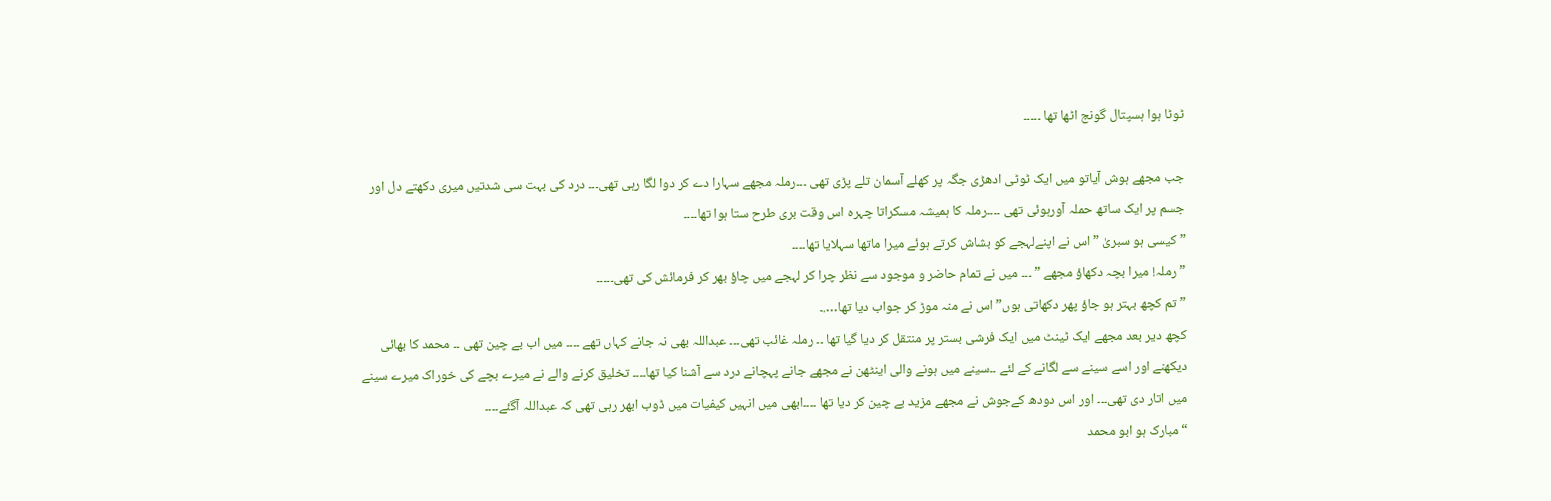ٹوٹا ہوا ہسپتال گونج اٹھا تھا ۔۔۔۔۔

جب مجھے ہوش آیاتو میں ایک ٹوٹی ادھڑی جگہ پر کھلے آسمان تلے پڑی تھی ۔۔۔رملہ مجھے سہارا دے کر دوا لگا رہی تھی۔۔۔ درد کی بہت سی شدتیں میری دکھتے دل اور جسم پر ایک ساتھ حملہ آورہوئی تھی ۔۔۔۔رملہ کا ہمیشہ مسکراتا چہرہ اس وقت بری طرح ستا ہوا تھا۔۔۔۔
” کیسی ہو سبریٰ ” اس نے اپنےلہجے کو بشاش کرتے ہوئے میرا ماتھا سہلایا تھا۔۔۔۔
” رملہ! میرا بچہ دکھاؤ مجھے ” ۔۔۔ میں نے تمام حاضر و موجود سے نظر چرا کر لہجے میں چاؤ بھر کر فرمائش کی تھی۔۔۔۔۔
” تم کچھ بہتر ہو جاؤ پھر دکھاتی ہوں” اس نے منہ موڑ کر جواب دیا تھا….۔
کچھ دیر بعد مجھے ایک ٹینٹ میں ایک فرشی بستر پر منتقل کر دیا گیا تھا ۔۔ رملہ غائب تھی۔۔۔ عبداللہ بھی نہ جانے کہاں تھے ۔۔۔۔ میں اب بے چین تھی ۔۔ محمد کا بھائی دیکھنے اور اسے سینے سے لگانے کے لئے ۔۔سینے میں ہونے والی اینٹھن نے مجھے جانے پہچانے درد سے آشنا کیا تھا۔۔۔۔ تخلیق کرنے والے نے میرے بچے کی خوراک میرے سینے میں اتار دی تھی۔۔۔ اور اس دودھ کےجوش نے مجھے مزید بے چین کر دیا تھا ۔۔۔۔ابھی میں انہیں کیفیات میں ڈوب ابھر رہی تھی کہ عبداللہ آگئے۔۔۔۔
“مبارک ہو ابو محمد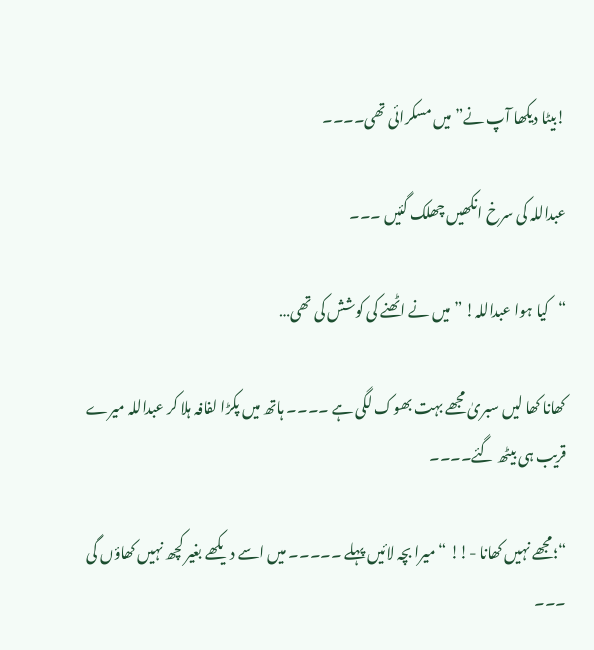!بیٹا دیکھا آپ نے” میں مسکرائی تھی۔۔۔۔

عبداللہ کی سرخ انکھیں چھلک گئیں ۔۔۔

“کیا ہوا عبداللہ! ” میں نے اٹھنے کی کوشش کی تھی…

کھانا کھا لیں سبریٰ مجھے بہت بھوک لگی ہے ۔۔۔۔ ہاتھ میں پکڑا لفافہ ہلا کر عبداللہ میرے قریب ہی بیٹھ گئے۔۔۔۔

“؛مجھے نہیں کھانا -!! “میرا بچہ لائیں پہلے ۔۔۔۔۔ میں اسے دیکھے بغیر کچھ نہیں کھاؤں گی ۔۔۔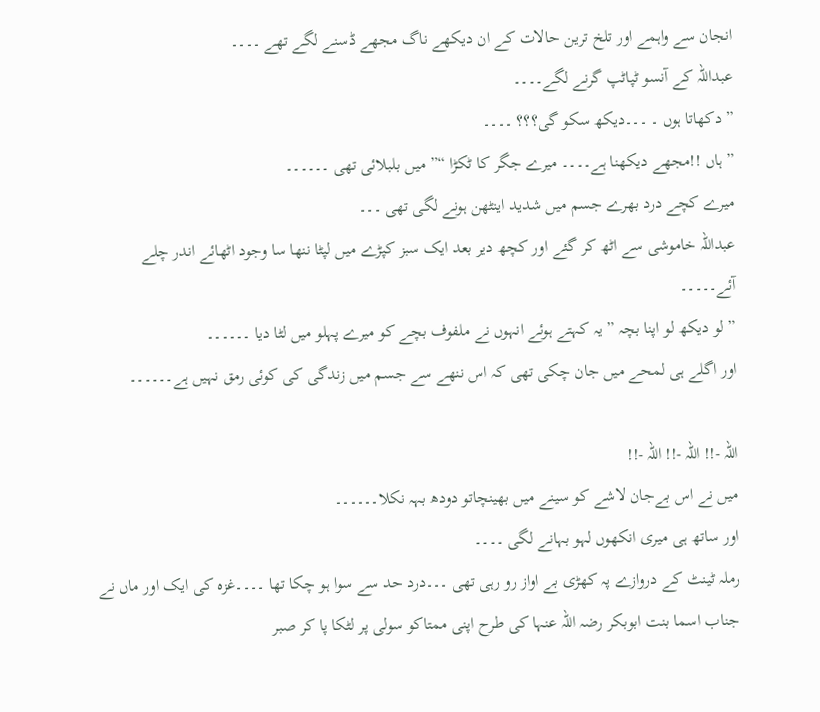انجان سے واہمے اور تلخ ترین حالات کے ان دیکھے ناگ مجھے ڈسنے لگے تھے ۔۔۔۔
عبداللہ کے آنسو ٹپاٹپ گرنے لگے۔۔۔۔
” دکھاتا ہوں ۔ ۔۔۔دیکھ سکو گی؟؟؟ ۔۔۔۔
” ہاں !!مجھے دیکھنا ہے۔۔۔۔ میرے جگر کا ٹکڑا “” میں بلبلائی تھی ۔۔۔۔۔۔
میرے کچے درد بھرے جسم میں شدید اینٹھن ہونے لگی تھی ۔۔۔
عبداللہ خاموشی سے اٹھ کر گئے اور کچھ دیر بعد ایک سبز کپڑے میں لپٹا ننھا سا وجود اٹھائے اندر چلے آئے۔۔۔۔۔
” لو دیکھ لو اپنا بچہ ” یہ کہتے ہوئے انہوں نے ملفوف بچے کو میرے پہلو میں لٹا دیا ۔۔۔۔۔۔
اور اگلے ہی لمحے میں جان چکی تھی کہ اس ننھے سے جسم میں زندگی کی کوئی رمق نہیں ہے۔۔۔۔۔۔

اللہ -!! اللہ -!! اللہ -!!
میں نے اس بےجان لاشے کو سینے میں بھینچاتو دودھ بہہ نکلا۔۔۔۔۔۔
اور ساتھ ہی میری انکھوں لہو بہانے لگی ۔۔۔۔
رملہ ٹینٹ کے دروازے پہ کھڑی بے اواز رو رہی تھی ۔۔۔درد حد سے سوا ہو چکا تھا ۔۔۔۔غزہ کی ایک اور ماں نے جناب اسما بنت ابوبکر رضہ اللہ عنہا کی طرح اپنی ممتاکو سولی پر لٹکا پا کر صبر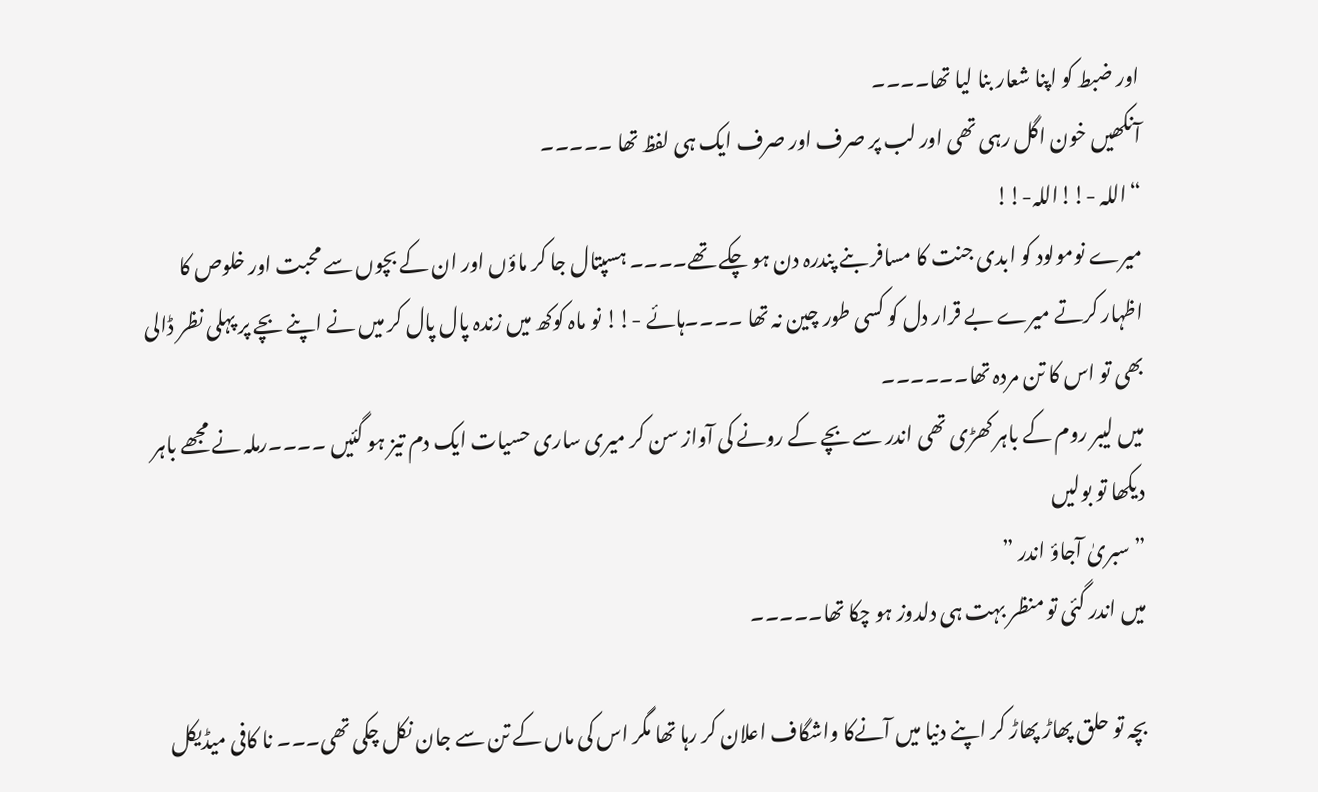اور ضبط کو اپنا شعار بنا لیا تھا۔۔۔۔
آنکھیں خون اگل رہی تھی اور لب پر صرف اور صرف ایک ہی لفظ تھا ۔۔۔۔۔
“اللہ -!!اللہ-!!
میرے نومولود کو ابدی جنت کا مسافر بنے پندرہ دن ہو چکے تھے۔۔۔۔ ہسپتال جا کر ماؤں اور ان کے بچوں سے محبت اور خلوص کا اظہار کرتے میرے بے قرار دل کو کسی طور چین نہ تھا ۔۔۔۔ہائے -!! نو ماہ کوکھ میں زندہ پال پال کر میں نے اپنے بچے پر پہلی نظر ڈالی بھی تو اس کا تن مردہ تھا۔۔۔۔۔۔
میں لیبر روم کے باہر کھڑی تھی اندر سے بچے کے رونے کی آواز سن کر میری ساری حسیات ایک دم تیز ہو گئیں ۔۔۔۔رملہ نے مجھے باہر دیکھا تو بولیں
” سبریٰ آجاؤ اندر ”
میں اندر گئی تو منظر بہت ہی دلدوز ہو چکا تھا۔۔۔۔۔

بچہ تو حلق پھاڑ پھاڑ کر اپنے دنیا میں آنےکا واشگاف اعلان کر رہا تھا مگر اس کی ماں کے تن سے جان نکل چکی تھی۔۔۔ نا کافی میڈیکل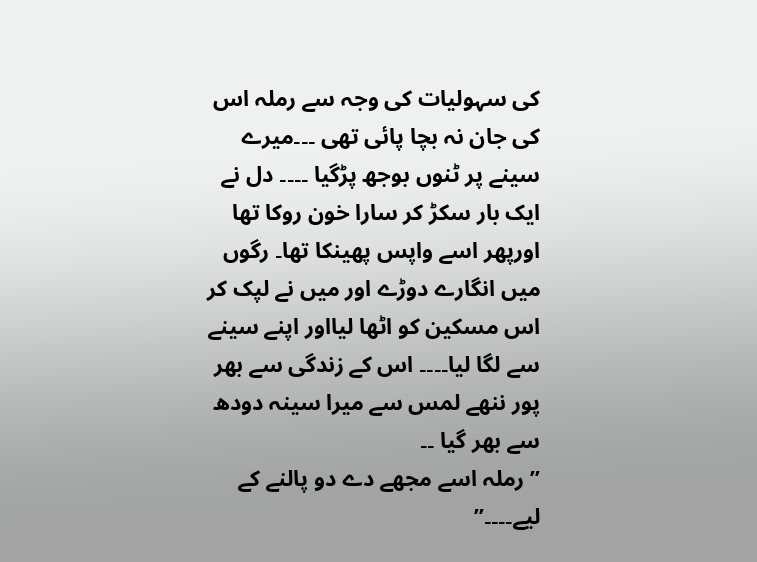کی سہولیات کی وجہ سے رملہ اس کی جان نہ بچا پائی تھی ۔۔۔میرے سینے پر ٹنوں بوجھ پڑگیا ۔۔۔۔ دل نے ایک بار سکڑ کر سارا خون روکا تھا اورپھر اسے واپس پھینکا تھا۔ رگوں میں انگارے دوڑے اور میں نے لپک کر اس مسکین کو اٹھا لیااور اپنے سینے سے لگا لیا۔۔۔۔ اس کے زندگی سے بھر پور ننھے لمس سے میرا سینہ دودھ سے بھر گیا ۔۔
” رملہ اسے مجھے دے دو پالنے کے لیے۔۔۔۔”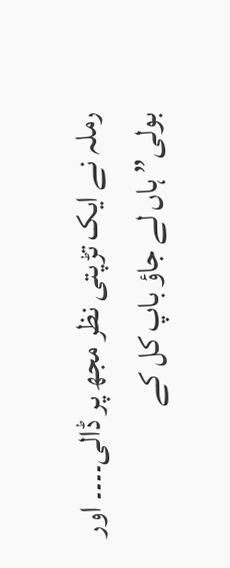رملہ نے ایک تڑپتی نظر مجھ پر ڈالی۔۔۔۔ اور بولی” ہاں لے جاؤ باپ کل کے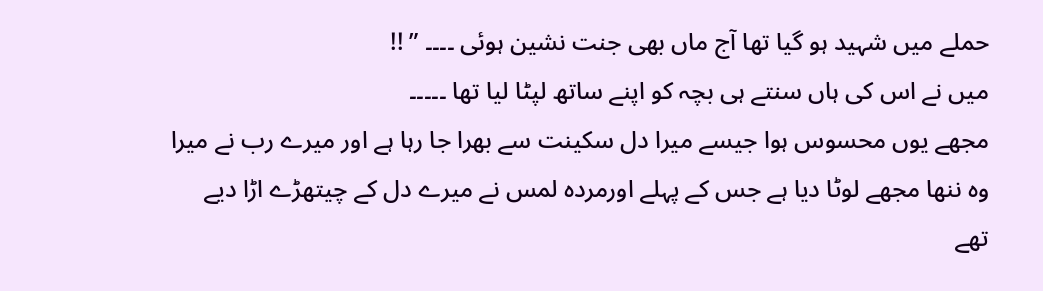حملے میں شہید ہو گیا تھا آج ماں بھی جنت نشین ہوئی ۔۔۔۔ ” !!
میں نے اس کی ہاں سنتے ہی بچہ کو اپنے ساتھ لپٹا لیا تھا ۔۔۔۔۔
مجھے یوں محسوس ہوا جیسے میرا دل سکینت سے بھرا جا رہا ہے اور میرے رب نے میرا وہ ننھا مجھے لوٹا دیا ہے جس کے پہلے اورمردہ لمس نے میرے دل کے چیتھڑے اڑا دیے تھے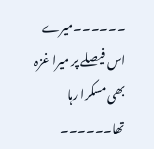۔۔۔۔۔۔میرے اس فیصلے پر میرا غزہ بھی مسکرا رہا تھا۔۔۔۔۔۔